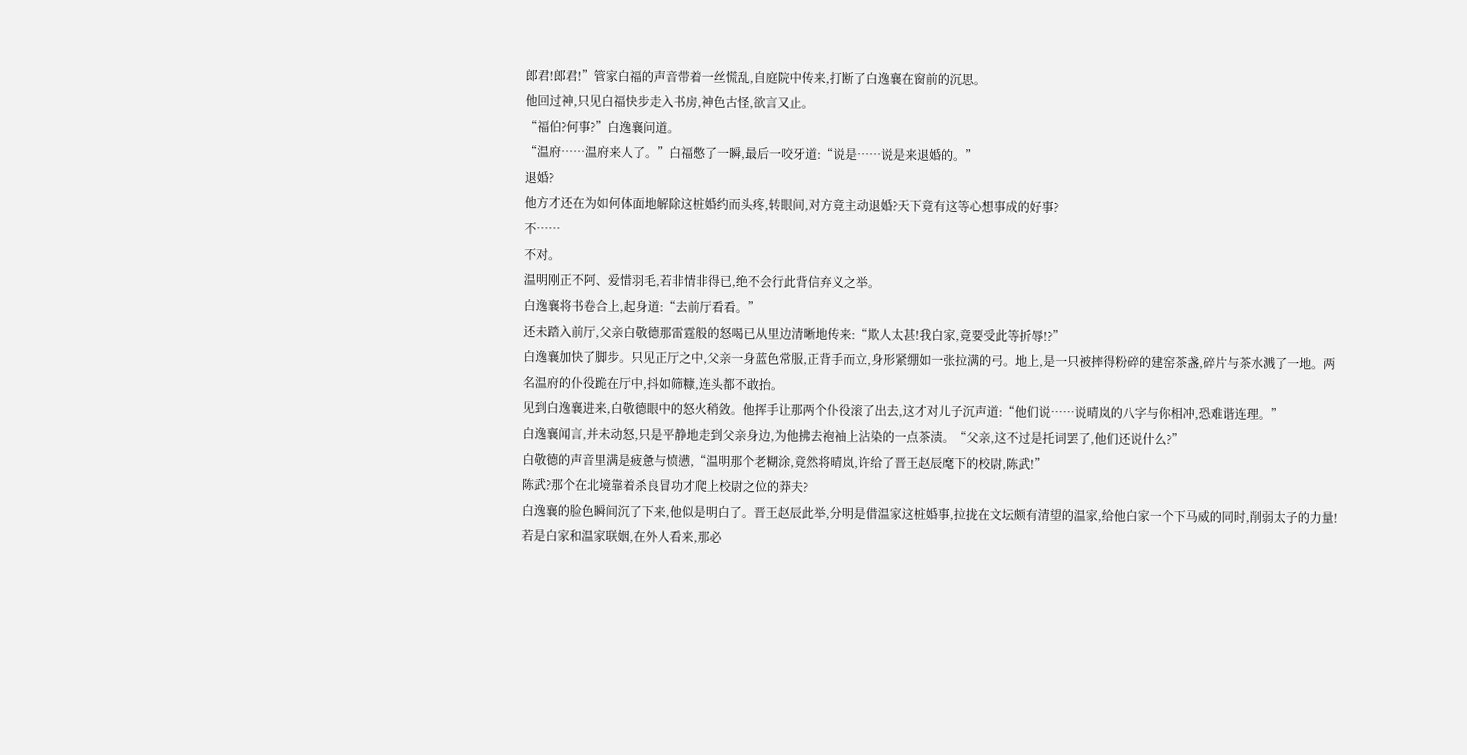郎君!郎君!”管家白福的声音带着一丝慌乱,自庭院中传来,打断了白逸襄在窗前的沉思。
他回过神,只见白福快步走入书房,神色古怪,欲言又止。
“福伯?何事?”白逸襄问道。
“温府……温府来人了。”白福憋了一瞬,最后一咬牙道:“说是……说是来退婚的。”
退婚?
他方才还在为如何体面地解除这桩婚约而头疼,转眼间,对方竟主动退婚?天下竟有这等心想事成的好事?
不……
不对。
温明刚正不阿、爱惜羽毛,若非情非得已,绝不会行此背信弃义之举。
白逸襄将书卷合上,起身道:“去前厅看看。”
还未踏入前厅,父亲白敬德那雷霆般的怒喝已从里边清晰地传来:“欺人太甚!我白家,竟要受此等折辱!?”
白逸襄加快了脚步。只见正厅之中,父亲一身蓝色常服,正背手而立,身形紧绷如一张拉满的弓。地上,是一只被摔得粉碎的建窑茶盏,碎片与茶水溅了一地。两名温府的仆役跪在厅中,抖如筛糠,连头都不敢抬。
见到白逸襄进来,白敬德眼中的怒火稍敛。他挥手让那两个仆役滚了出去,这才对儿子沉声道:“他们说……说晴岚的八字与你相冲,恐难谐连理。”
白逸襄闻言,并未动怒,只是平静地走到父亲身边,为他拂去袍袖上沾染的一点茶渍。“父亲,这不过是托词罢了,他们还说什么?”
白敬德的声音里满是疲惫与愤懑,“温明那个老糊涂,竟然将晴岚,许给了晋王赵辰麾下的校尉,陈武!”
陈武?那个在北境靠着杀良冒功才爬上校尉之位的莽夫?
白逸襄的脸色瞬间沉了下来,他似是明白了。晋王赵辰此举,分明是借温家这桩婚事,拉拢在文坛颇有清望的温家,给他白家一个下马威的同时,削弱太子的力量!
若是白家和温家联姻,在外人看来,那必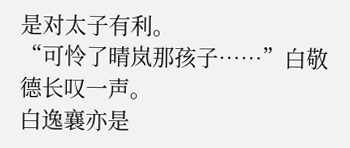是对太子有利。
“可怜了晴岚那孩子……”白敬德长叹一声。
白逸襄亦是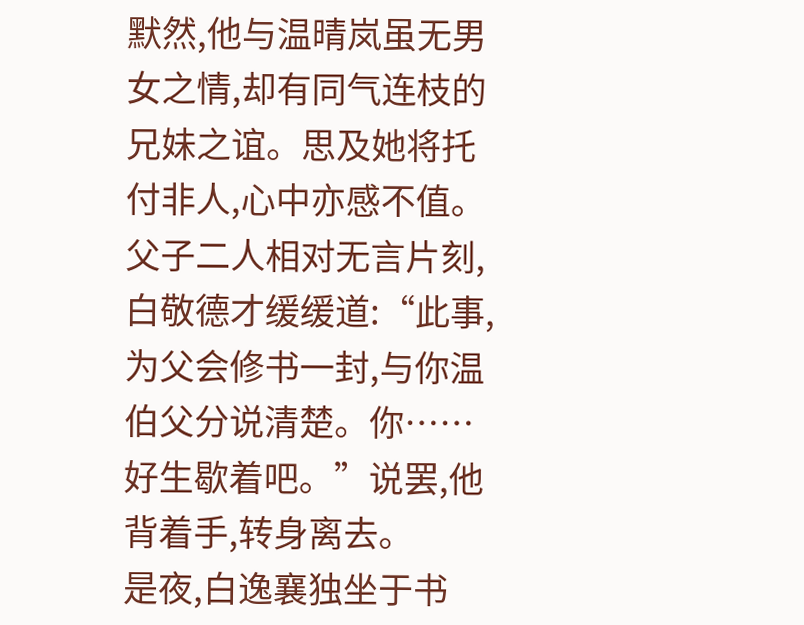默然,他与温晴岚虽无男女之情,却有同气连枝的兄妹之谊。思及她将托付非人,心中亦感不值。
父子二人相对无言片刻,白敬德才缓缓道:“此事,为父会修书一封,与你温伯父分说清楚。你……好生歇着吧。”说罢,他背着手,转身离去。
是夜,白逸襄独坐于书